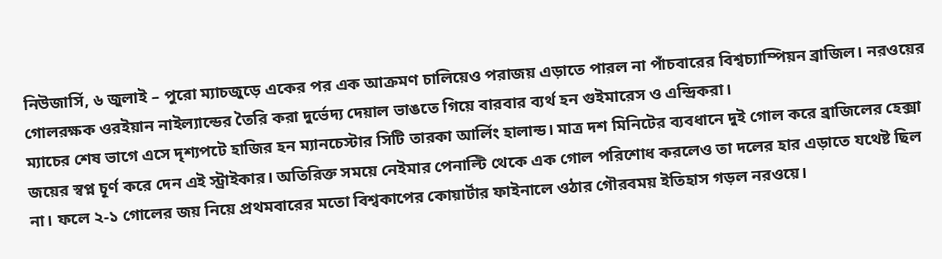নিউজার্সি, ৬ জুলাই – পুরো ম্যাচজুড়ে একের পর এক আক্রমণ চালিয়েও পরাজয় এড়াতে পারল না পাঁচবারের বিশ্বচ্যাম্পিয়ন ব্রাজিল। নরওয়ের গোলরক্ষক ওরইয়ান নাইল্যান্ডের তৈরি করা দুর্ভেদ্য দেয়াল ভাঙতে গিয়ে বারবার ব্যর্থ হন গুইমারেস ও এন্দ্রিকরা।
ম্যাচের শেষ ভাগে এসে দৃশ্যপটে হাজির হন ম্যানচেস্টার সিটি তারকা আর্লিং হালান্ড। মাত্র দশ মিনিটের ব্যবধানে দুই গোল করে ব্রাজিলের হেক্সা জয়ের স্বপ্ন চূর্ণ করে দেন এই স্ট্রাইকার। অতিরিক্ত সময়ে নেইমার পেনাল্টি থেকে এক গোল পরিশোধ করলেও তা দলের হার এড়াতে যথেষ্ট ছিল না। ফলে ২-১ গোলের জয় নিয়ে প্রথমবারের মতো বিশ্বকাপের কোয়ার্টার ফাইনালে ওঠার গৌরবময় ইতিহাস গড়ল নরওয়ে।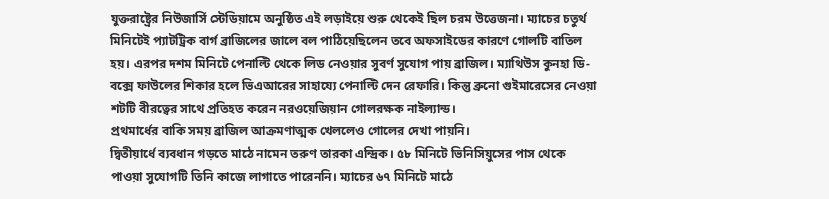যুক্তরাষ্ট্রের নিউজার্সি স্টেডিয়ামে অনুষ্ঠিত এই লড়াইয়ে শুরু থেকেই ছিল চরম উত্তেজনা। ম্যাচের চতুর্থ মিনিটেই প্যাটট্রিক বার্গ ব্রাজিলের জালে বল পাঠিয়েছিলেন তবে অফসাইডের কারণে গোলটি বাতিল হয়। এরপর দশম মিনিটে পেনাল্টি থেকে লিড নেওয়ার সুবর্ণ সুযোগ পায় ব্রাজিল। ম্যাথিউস কুনহা ডি-বক্সে ফাউলের শিকার হলে ভিএআরের সাহায্যে পেনাল্টি দেন রেফারি। কিন্তু ব্রুনো গুইমারেসের নেওয়া শটটি বীরত্বের সাথে প্রতিহত করেন নরওয়েজিয়ান গোলরক্ষক নাইল্যান্ড।
প্রথমার্ধের বাকি সময় ব্রাজিল আক্রমণাত্মক খেললেও গোলের দেখা পায়নি।
দ্বিতীয়ার্ধে ব্যবধান গড়তে মাঠে নামেন তরুণ তারকা এন্দ্রিক। ৫৮ মিনিটে ভিনিসিয়ুসের পাস থেকে পাওয়া সুযোগটি তিনি কাজে লাগাতে পারেননি। ম্যাচের ৬৭ মিনিটে মাঠে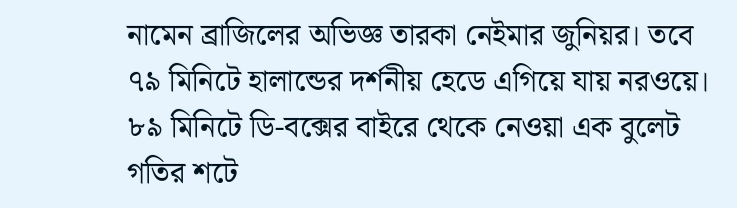নামেন ব্রাজিলের অভিজ্ঞ তারকা নেইমার জুনিয়র। তবে ৭৯ মিনিটে হালান্ডের দর্শনীয় হেডে এগিয়ে যায় নরওয়ে।
৮৯ মিনিটে ডি-বক্সের বাইরে থেকে নেওয়া এক বুলেট গতির শটে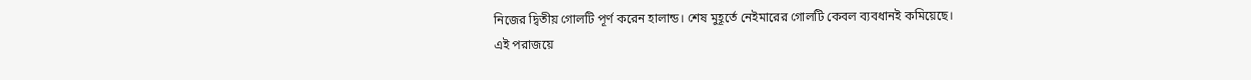নিজের দ্বিতীয় গোলটি পূর্ণ করেন হালান্ড। শেষ মুহূর্তে নেইমারের গোলটি কেবল ব্যবধানই কমিয়েছে।
এই পরাজয়ে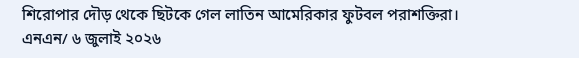শিরোপার দৌড় থেকে ছিটকে গেল লাতিন আমেরিকার ফুটবল পরাশক্তিরা।
এনএন/ ৬ জুলাই ২০২৬